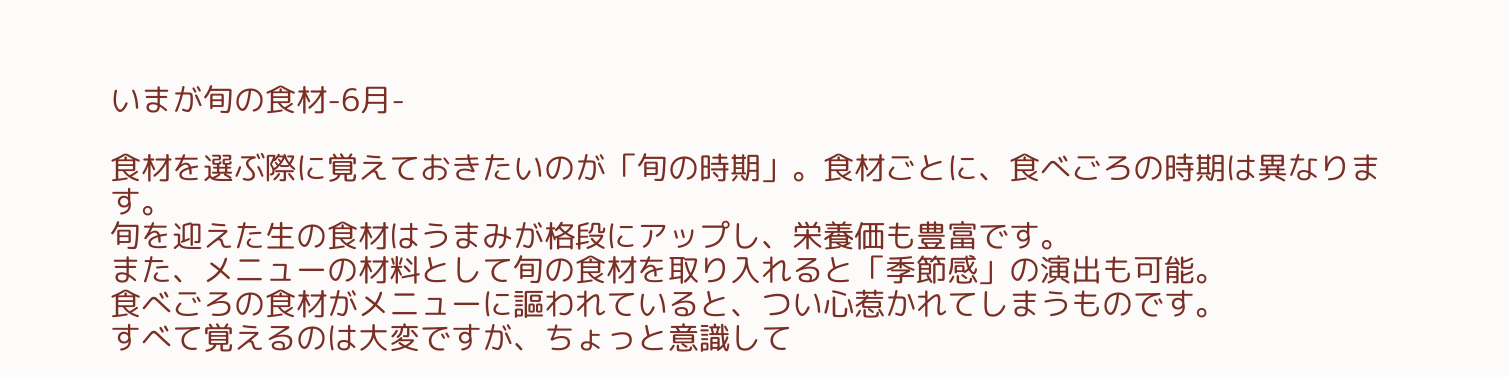いまが旬の食材-6月-

食材を選ぶ際に覚えておきたいのが「旬の時期」。食材ごとに、食べごろの時期は異なります。
旬を迎えた生の食材はうまみが格段にアップし、栄養価も豊富です。
また、メニューの材料として旬の食材を取り入れると「季節感」の演出も可能。
食べごろの食材がメニューに謳われていると、つい心惹かれてしまうものです。
すべて覚えるのは大変ですが、ちょっと意識して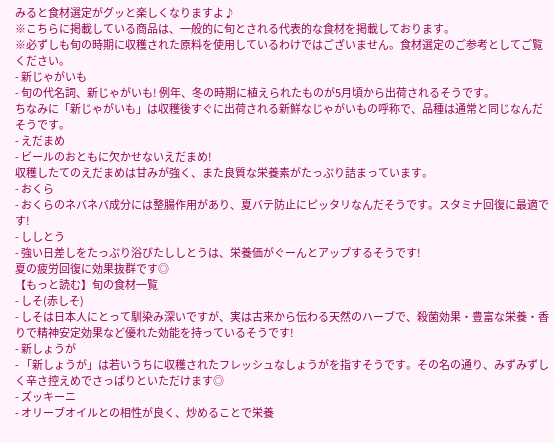みると食材選定がグッと楽しくなりますよ♪
※こちらに掲載している商品は、一般的に旬とされる代表的な食材を掲載しております。
※必ずしも旬の時期に収穫された原料を使用しているわけではございません。食材選定のご参考としてご覧ください。
- 新じゃがいも
- 旬の代名詞、新じゃがいも! 例年、冬の時期に植えられたものが5月頃から出荷されるそうです。
ちなみに「新じゃがいも」は収穫後すぐに出荷される新鮮なじゃがいもの呼称で、品種は通常と同じなんだそうです。
- えだまめ
- ビールのおともに欠かせないえだまめ!
収穫したてのえだまめは甘みが強く、また良質な栄養素がたっぷり詰まっています。
- おくら
- おくらのネバネバ成分には整腸作用があり、夏バテ防止にピッタリなんだそうです。スタミナ回復に最適です!
- ししとう
- 強い日差しをたっぷり浴びたししとうは、栄養価がぐーんとアップするそうです!
夏の疲労回復に効果抜群です◎
【もっと読む】旬の食材一覧
- しそ(赤しそ)
- しそは日本人にとって馴染み深いですが、実は古来から伝わる天然のハーブで、殺菌効果・豊富な栄養・香りで精神安定効果など優れた効能を持っているそうです!
- 新しょうが
- 「新しょうが」は若いうちに収穫されたフレッシュなしょうがを指すそうです。その名の通り、みずみずしく辛さ控えめでさっぱりといただけます◎
- ズッキーニ
- オリーブオイルとの相性が良く、炒めることで栄養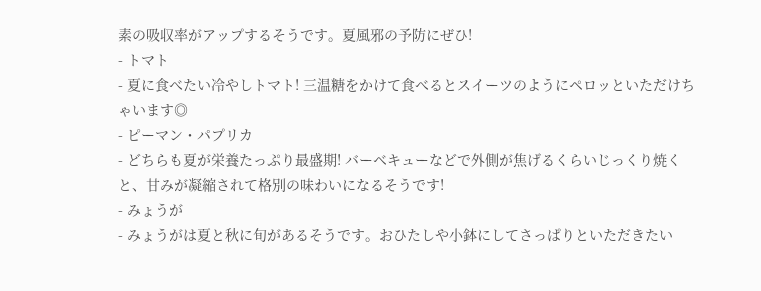素の吸収率がアップするそうです。夏風邪の予防にぜひ!
- トマト
- 夏に食べたい冷やしトマト! 三温糖をかけて食べるとスイーツのようにペロッといただけちゃいます◎
- ピーマン・パプリカ
- どちらも夏が栄養たっぷり最盛期! バーベキューなどで外側が焦げるくらいじっくり焼くと、甘みが凝縮されて格別の味わいになるそうです!
- みょうが
- みょうがは夏と秋に旬があるそうです。おひたしや小鉢にしてさっぱりといただきたい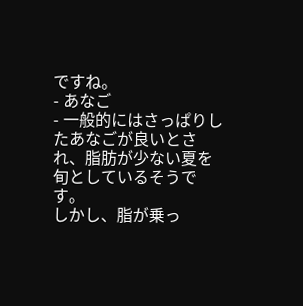ですね。
- あなご
- 一般的にはさっぱりしたあなごが良いとされ、脂肪が少ない夏を旬としているそうです。
しかし、脂が乗っ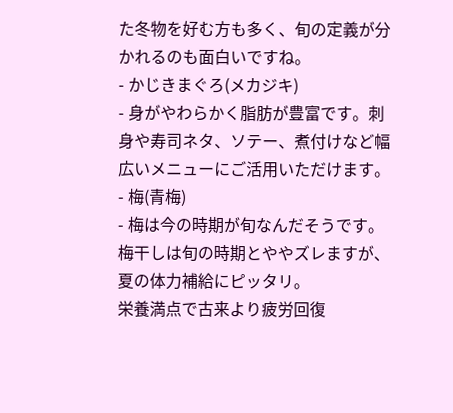た冬物を好む方も多く、旬の定義が分かれるのも面白いですね。
- かじきまぐろ(メカジキ)
- 身がやわらかく脂肪が豊富です。刺身や寿司ネタ、ソテー、煮付けなど幅広いメニューにご活用いただけます。
- 梅(青梅)
- 梅は今の時期が旬なんだそうです。梅干しは旬の時期とややズレますが、夏の体力補給にピッタリ。
栄養満点で古来より疲労回復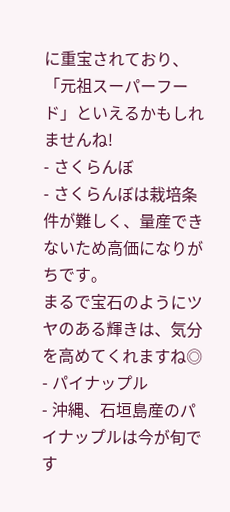に重宝されており、「元祖スーパーフード」といえるかもしれませんね!
- さくらんぼ
- さくらんぼは栽培条件が難しく、量産できないため高価になりがちです。
まるで宝石のようにツヤのある輝きは、気分を高めてくれますね◎
- パイナップル
- 沖縄、石垣島産のパイナップルは今が旬です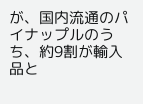が、国内流通のパイナップルのうち、約9割が輸入品と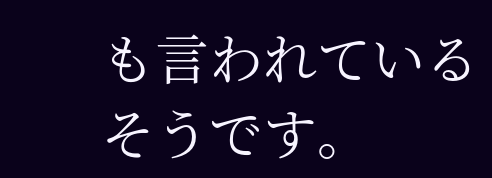も言われているそうです。